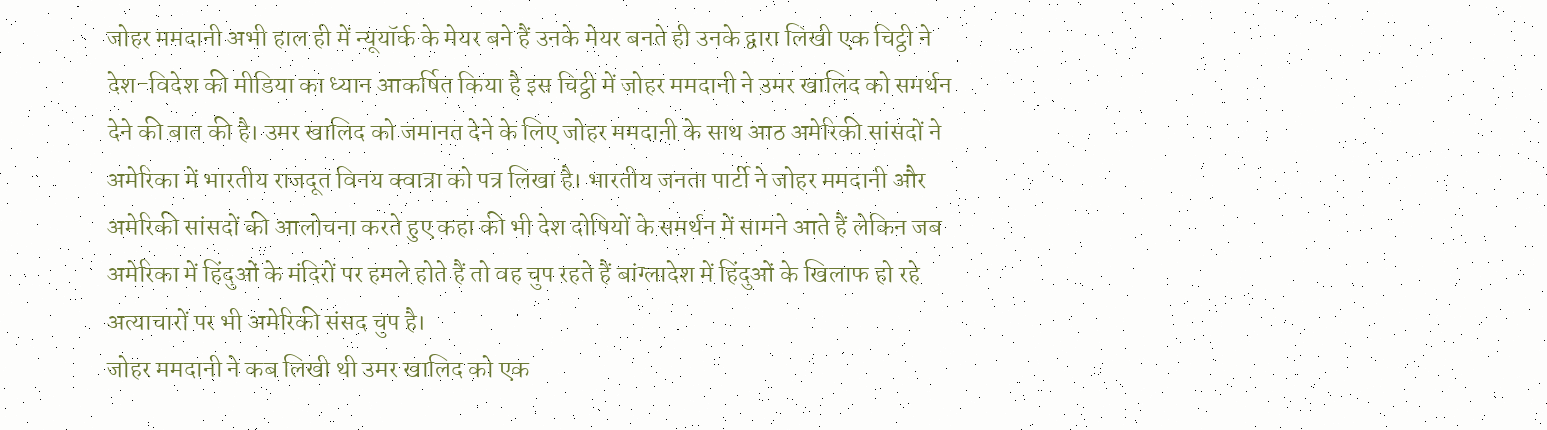जोहर ममदानी अभी हाल ही में न्यूयॉर्क के मेयर बने हैं उनके मेयर बनते ही उनके द्वारा लिखी एक चिट्ठी ने देश-विदेश की मीडिया का ध्यान आकर्षित किया है इस चिट्ठी में जोहर ममदानी ने उमर खालिद को समर्थन देने की बात की है। उमर खालिद को जमानत देने के लिए जोहर ममदानी के साथ आठ अमेरिकी सांसदों ने अमेरिका में भारतीय राजदूत विनय क्वात्रा को पत्र लिखा है। भारतीय जनता पार्टी ने जोहर ममदानी और अमेरिकी सांसदों की आलोचना करते हुए कहा की भी देश दोषियों के समर्थन में सामने आते हैं लेकिन जब अमेरिका में हिंदुओं के मंदिरों पर हमले होते हैं तो वह चुप रहते हैं बांग्लादेश में हिंदुओं के खिलाफ हो रहे अत्याचारों पर भी अमेरिकी संसद चुप है।
जोहर ममदानी ने कब लिखी थी उमर खालिद को एक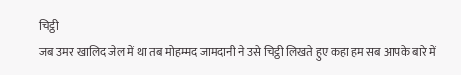चिट्ठी
जब उमर खालिद जेल में था तब मोहम्मद जामदानी ने उसे चिट्ठी लिखते हुए कहा हम सब आपके बारे में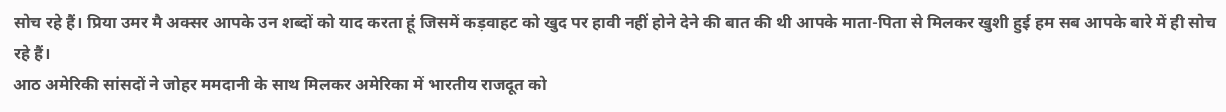सोच रहे हैं। प्रिया उमर मै अक्सर आपके उन शब्दों को याद करता हूं जिसमें कड़वाहट को खुद पर हावी नहीं होने देने की बात की थी आपके माता-पिता से मिलकर खुशी हुई हम सब आपके बारे में ही सोच रहे हैं।
आठ अमेरिकी सांसदों ने जोहर ममदानी के साथ मिलकर अमेरिका में भारतीय राजदूत को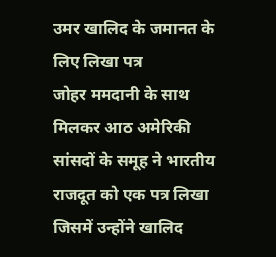उमर खालिद के जमानत के लिए लिखा पत्र
जोहर ममदानी के साथ मिलकर आठ अमेरिकी सांसदों के समूह ने भारतीय राजदूत को एक पत्र लिखा जिसमें उन्होंने खालिद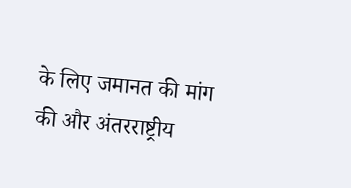के लिए जमानत की मांग की और अंतरराष्ट्रीय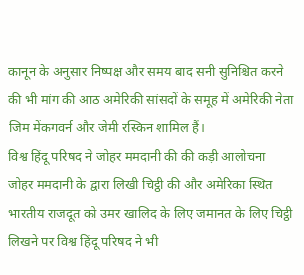कानून के अनुसार निष्पक्ष और समय बाद सनी सुनिश्चित करने की भी मांग की आठ अमेरिकी सांसदों के समूह में अमेरिकी नेता जिम मेंकगवर्न और जेमी रस्किन शामिल हैं।
विश्व हिंदू परिषद ने जोहर ममदानी की की कड़ी आलोचना
जोहर ममदानी के द्वारा लिखी चिट्ठी की और अमेरिका स्थित भारतीय राजदूत को उमर खालिद के लिए जमानत के लिए चिट्ठी लिखने पर विश्व हिंदू परिषद ने भी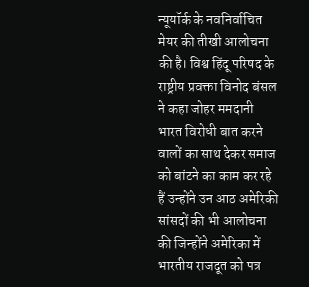न्यूयॉर्क के नवनिर्वाचित मेयर की तीखी आलोचना की है। विश्व हिंदू परिषद के राष्ट्रीय प्रवक्ता विनोद बंसल ने कहा जोहर ममदानी भारत विरोधी बात करने वालों का साथ देकर समाज को बांटने का काम कर रहे हैं उन्होंने उन आठ अमेरिकी सांसदों की भी आलोचना की जिन्होंने अमेरिका में भारतीय राजदूत को पत्र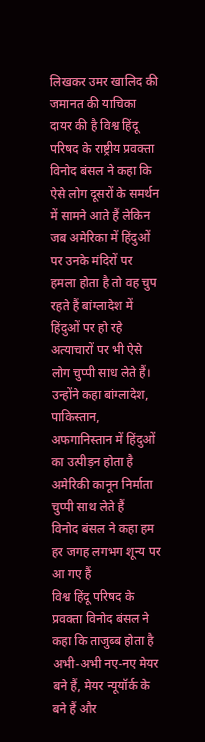लिखकर उमर खालिद की जमानत की याचिका दायर की है विश्व हिंदू परिषद के राष्ट्रीय प्रवक्ता विनोद बंसल ने कहा कि ऐसे लोग दूसरों के समर्थन में सामने आते हैं लेकिन जब अमेरिका में हिंदुओं पर उनके मंदिरों पर हमला होता है तो वह चुप रहते हैं बांग्लादेश में हिंदुओं पर हो रहे अत्याचारों पर भी ऐसे लोग चुप्पी साध लेते हैं। उन्होंने कहा बांग्लादेश, पाकिस्तान, अफगानिस्तान में हिंदुओं का उत्पीड़न होता है अमेरिकी कानून निर्माता चुप्पी साथ लेते हैं
विनोद बंसल ने कहा हम हर जगह लगभग शून्य पर आ गए हैं
विश्व हिंदू परिषद के प्रवक्ता विनोद बंसल ने कहा कि ताजुब्ब होता है अभी-अभी नए-नए मेयर बने हैं, मेयर न्यूयॉर्क के बने हैं और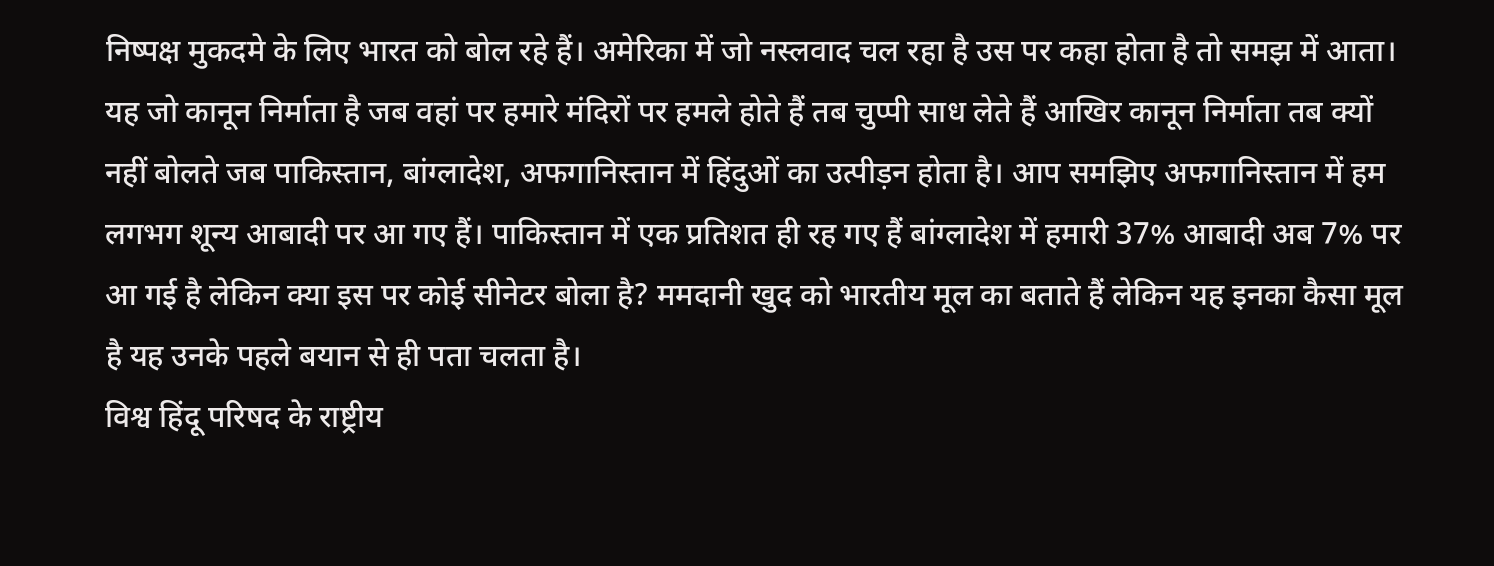निष्पक्ष मुकदमे के लिए भारत को बोल रहे हैं। अमेरिका में जो नस्लवाद चल रहा है उस पर कहा होता है तो समझ में आता। यह जो कानून निर्माता है जब वहां पर हमारे मंदिरों पर हमले होते हैं तब चुप्पी साध लेते हैं आखिर कानून निर्माता तब क्यों नहीं बोलते जब पाकिस्तान, बांग्लादेश, अफगानिस्तान में हिंदुओं का उत्पीड़न होता है। आप समझिए अफगानिस्तान में हम लगभग शून्य आबादी पर आ गए हैं। पाकिस्तान में एक प्रतिशत ही रह गए हैं बांग्लादेश में हमारी 37% आबादी अब 7% पर आ गई है लेकिन क्या इस पर कोई सीनेटर बोला है? ममदानी खुद को भारतीय मूल का बताते हैं लेकिन यह इनका कैसा मूल है यह उनके पहले बयान से ही पता चलता है।
विश्व हिंदू परिषद के राष्ट्रीय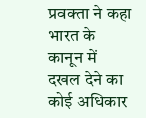प्रवक्ता ने कहा भारत के कानून में दखल देने का कोई अधिकार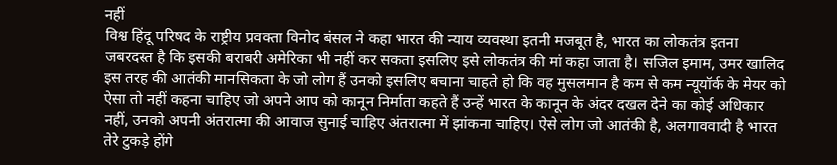नहीं
विश्व हिंदू परिषद के राष्ट्रीय प्रवक्ता विनोद बंसल ने कहा भारत की न्याय व्यवस्था इतनी मजबूत है, भारत का लोकतंत्र इतना जबरदस्त है कि इसकी बराबरी अमेरिका भी नहीं कर सकता इसलिए इसे लोकतंत्र की मां कहा जाता है। सजिल इमाम, उमर खालिद इस तरह की आतंकी मानसिकता के जो लोग हैं उनको इसलिए बचाना चाहते हो कि वह मुसलमान है कम से कम न्यूयॉर्क के मेयर को ऐसा तो नहीं कहना चाहिए जो अपने आप को कानून निर्माता कहते हैं उन्हें भारत के कानून के अंदर दखल देने का कोई अधिकार नहीं, उनको अपनी अंतरात्मा की आवाज सुनाई चाहिए अंतरात्मा में झांकना चाहिए। ऐसे लोग जो आतंकी है, अलगाववादी है भारत तेरे टुकड़े होंगे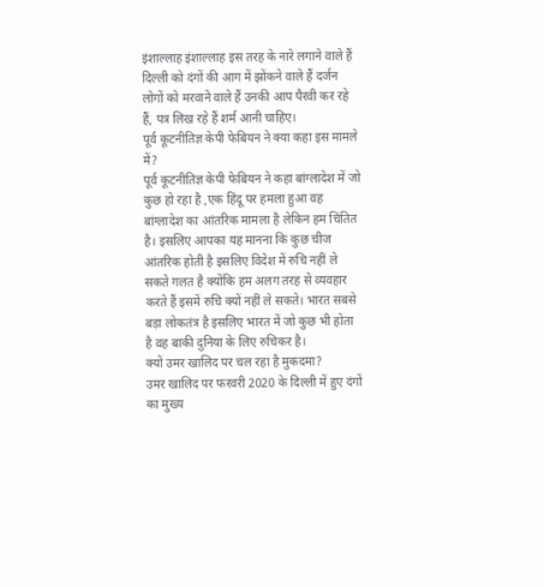इंशाल्लाह इंशाल्लाह इस तरह के नारे लगाने वाले हैं दिल्ली को दंगों की आग में झोंकने वाले हैं दर्जन लोगों को मरवाने वाले हैं उनकी आप पैरवी कर रहे हैं, पत्र लिख रहे हैं शर्म आनी चाहिए।
पूर्व कूटनीतिज्ञ केपी फेबियन ने क्या कहा इस मामले में?
पूर्व कूटनीतिज्ञ केपी फेबियन ने कहा बांग्लादेश में जो कुछ हो रहा है ,एक हिंदू पर हमला हुआ वह बांग्लादेश का आंतरिक मामला है लेकिन हम चिंतित है। इसलिए आपका यह मानना कि कुछ चीज आंतरिक होती है इसलिए विदेश में रुचि नहीं ले सकते गलत है क्योंकि हम अलग तरह से व्यवहार करते हैं इसमें रुचि क्यों नहीं ले सकते। भारत सबसे बड़ा लोकतंत्र है इसलिए भारत में जो कुछ भी होता है वह बाकी दुनिया के लिए रुचिकर है।
क्यों उमर खालिद पर चल रहा है मुकदमा?
उमर खालिद पर फरवरी 2020 के दिल्ली में हुए दंगों का मुख्य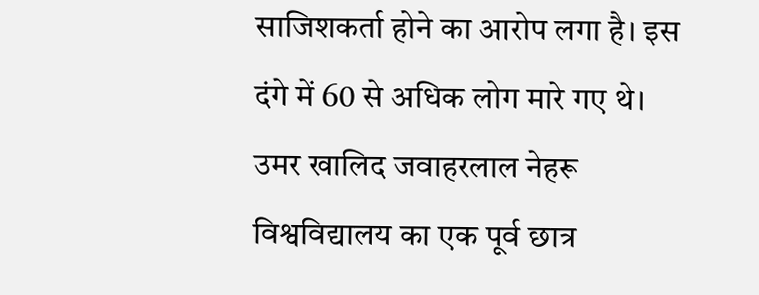साजिशकर्ता होने का आरोप लगा है। इस दंगे में 60 से अधिक लोग मारे गए थे। उमर खालिद जवाहरलाल नेहरू विश्वविद्यालय का एक पूर्व छात्र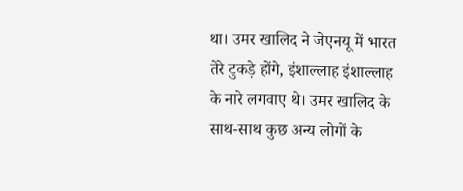था। उमर खालिद ने जेएनयू में भारत तेरे टुकड़े होंगे, इंशाल्लाह इंशाल्लाह के नारे लगवाए थे। उमर खालिद के साथ-साथ कुछ अन्य लोगों के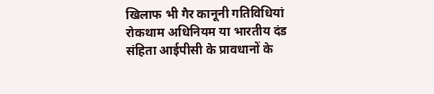खिलाफ भी गैर कानूनी गतिविधियां रोकथाम अधिनियम या भारतीय दंड संहिता आईपीसी के प्रावधानों के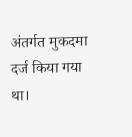अंतर्गत मुकदमा दर्ज किया गया था।